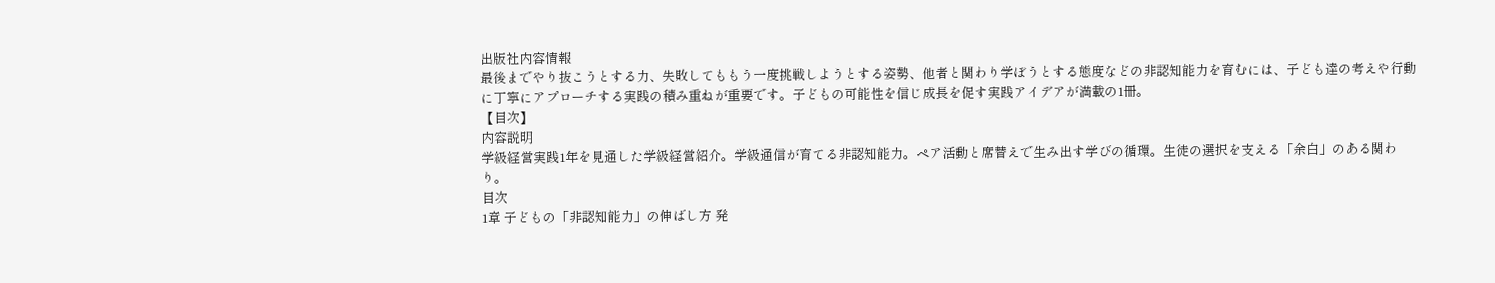出版社内容情報
最後までやり抜こうとする力、失敗してももう一度挑戦しようとする姿勢、他者と関わり学ぼうとする態度などの非認知能力を育むには、子ども達の考えや行動に丁寧にアプローチする実践の積み重ねが重要です。子どもの可能性を信じ成長を促す実践アイデアが満載の1冊。
【目次】
内容説明
学級経営実践1年を見通した学級経営紹介。学級通信が育てる非認知能力。ペア活動と席替えで生み出す学びの循環。生徒の選択を支える「余白」のある関わり。
目次
1章 子どもの「非認知能力」の伸ばし方 発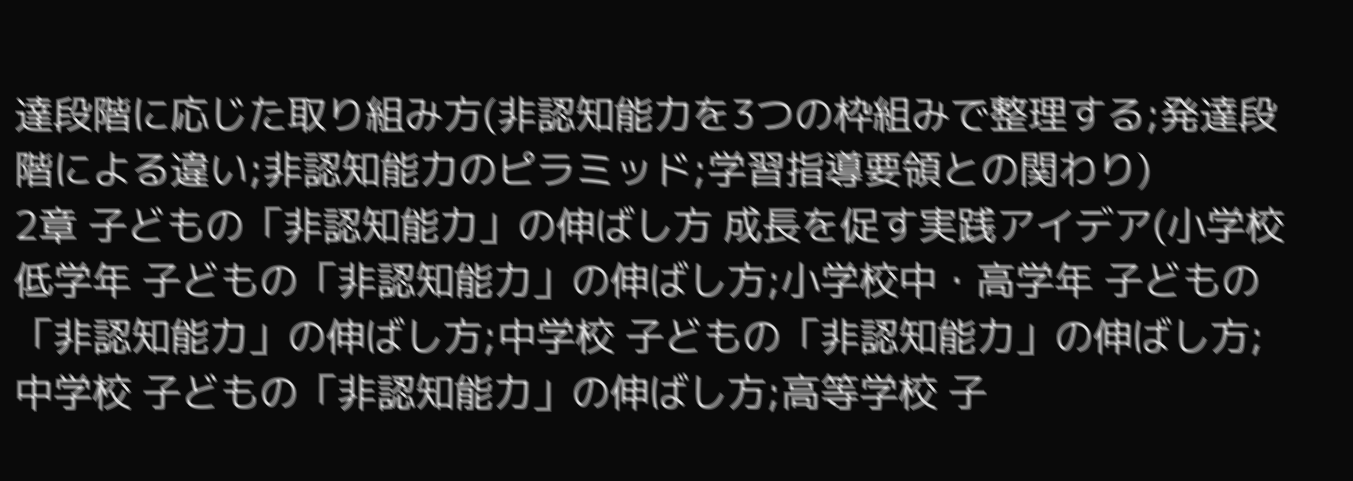達段階に応じた取り組み方(非認知能力を3つの枠組みで整理する;発達段階による違い;非認知能力のピラミッド;学習指導要領との関わり)
2章 子どもの「非認知能力」の伸ばし方 成長を促す実践アイデア(小学校低学年 子どもの「非認知能力」の伸ばし方;小学校中・高学年 子どもの「非認知能力」の伸ばし方;中学校 子どもの「非認知能力」の伸ばし方;中学校 子どもの「非認知能力」の伸ばし方;高等学校 子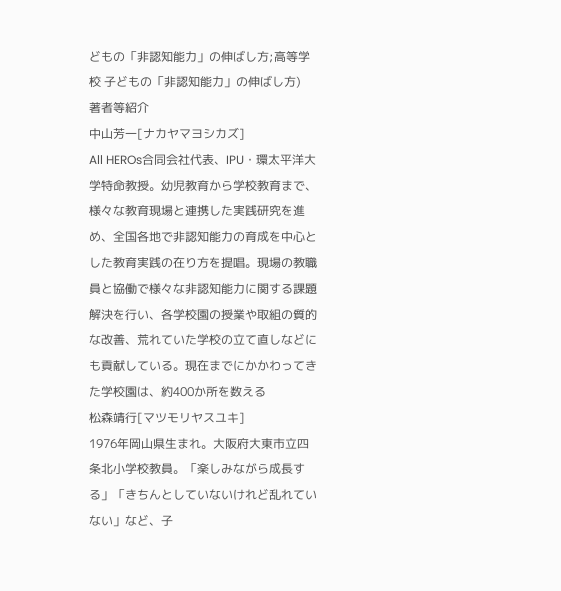どもの「非認知能力」の伸ばし方;高等学校 子どもの「非認知能力」の伸ばし方)
著者等紹介
中山芳一[ナカヤマヨシカズ]
All HEROs合同会社代表、IPU・環太平洋大学特命教授。幼児教育から学校教育まで、様々な教育現場と連携した実践研究を進め、全国各地で非認知能力の育成を中心とした教育実践の在り方を提唱。現場の教職員と協働で様々な非認知能力に関する課題解決を行い、各学校園の授業や取組の質的な改善、荒れていた学校の立て直しなどにも貢献している。現在までにかかわってきた学校園は、約400か所を数える
松森靖行[マツモリヤスユキ]
1976年岡山県生まれ。大阪府大東市立四条北小学校教員。「楽しみながら成長する」「きちんとしていないけれど乱れていない」など、子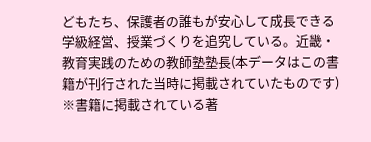どもたち、保護者の誰もが安心して成長できる学級経営、授業づくりを追究している。近畿・教育実践のための教師塾塾長(本データはこの書籍が刊行された当時に掲載されていたものです)
※書籍に掲載されている著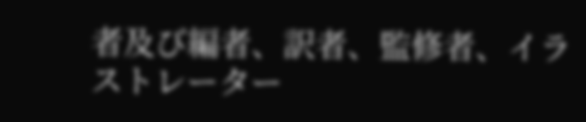者及び編者、訳者、監修者、イラストレーター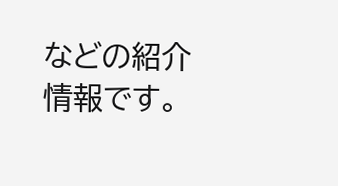などの紹介情報です。